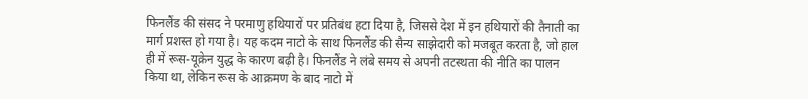फिनलैंड की संसद ने परमाणु हथियारों पर प्रतिबंध हटा दिया है, जिससे देश में इन हथियारों की तैनाती का मार्ग प्रशस्त हो गया है। यह कदम नाटो के साथ फिनलैंड की सैन्य साझेदारी को मजबूत करता है, जो हाल ही में रूस-यूक्रेन युद्ध के कारण बढ़ी है। फिनलैंड ने लंबे समय से अपनी तटस्थता की नीति का पालन किया था, लेकिन रूस के आक्रमण के बाद नाटो में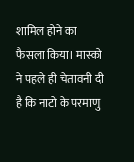शामिल होने का फैसला किया। मास्को ने पहले ही चेतावनी दी है कि नाटो के परमाणु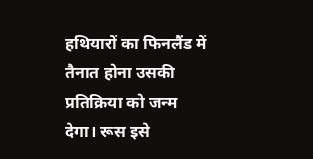हथियारों का फिनलैंड में तैनात होना उसकी प्रतिक्रिया को जन्म देगा। रूस इसे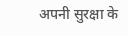अपनी सुरक्षा के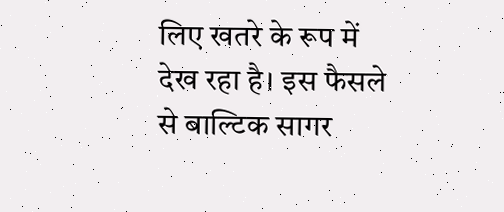लिए खतरे के रूप में देख रहा है। इस फैसले से बाल्टिक सागर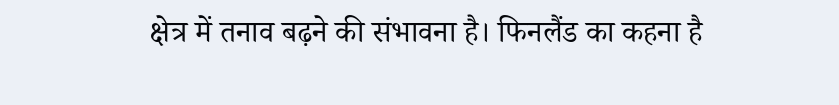क्षेत्र में तनाव बढ़ने की संभावना है। फिनलैंड का कहना है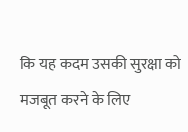कि यह कदम उसकी सुरक्षा को मजबूत करने के लिए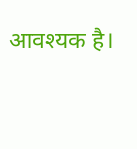आवश्यक है।